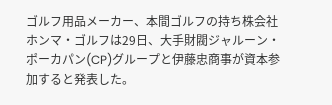ゴルフ用品メーカー、本間ゴルフの持ち株会社ホンマ・ゴルフは29日、大手財閥ジャルーン・ポーカパン(CP)グループと伊藤忠商事が資本参加すると発表した。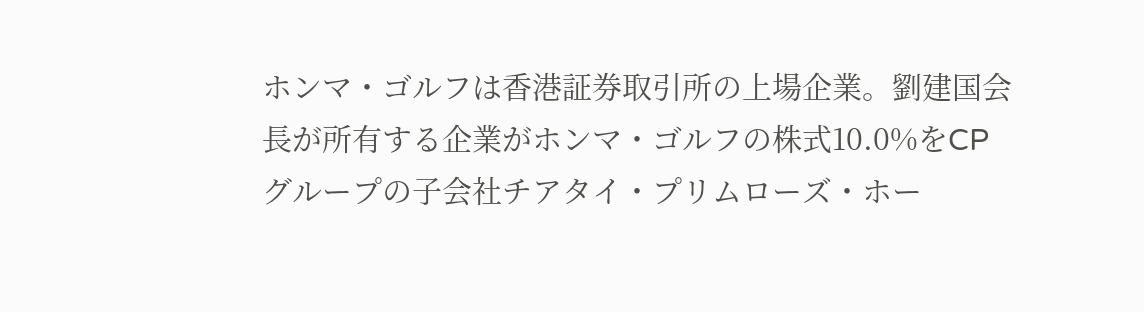ホンマ・ゴルフは香港証券取引所の上場企業。劉建国会長が所有する企業がホンマ・ゴルフの株式10.0%をCPグループの子会社チアタイ・プリムローズ・ホー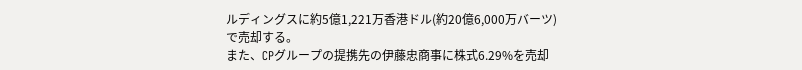ルディングスに約5億1,221万香港ドル(約20億6,000万バーツ)で売却する。
また、CPグループの提携先の伊藤忠商事に株式6.29%を売却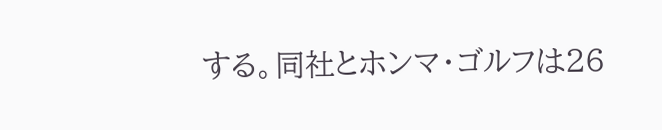する。同社とホンマ・ゴルフは26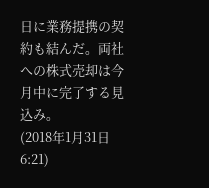日に業務提携の契約も結んだ。両社への株式売却は今月中に完了する見込み。
(2018年1月31日 6:21)